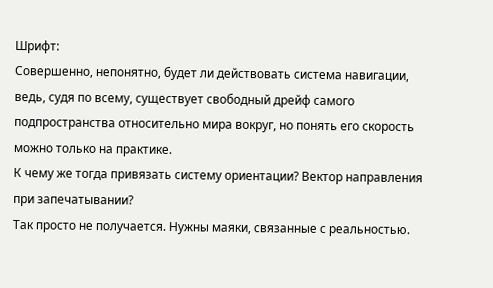Шрифт:
Совершенно, непонятно, будет ли действовать система навигации, ведь, судя по всему, существует свободный дрейф самого подпространства относительно мира вокруг, но понять его скорость можно только на практике.
К чему же тогда привязать систему ориентации? Вектор направления при запечатывании?
Так просто не получается. Нужны маяки, связанные с реальностью.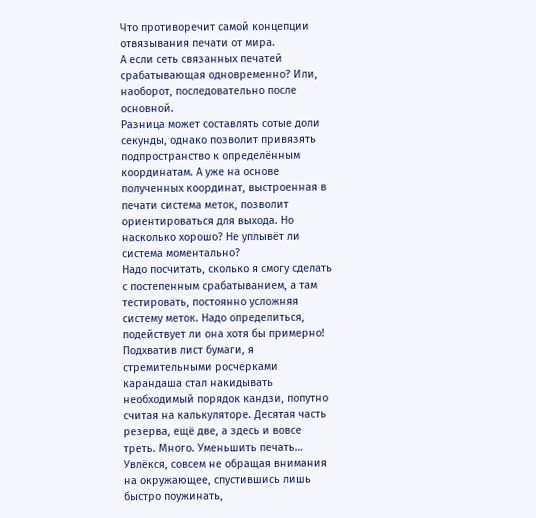Что противоречит самой концепции отвязывания печати от мира.
А если сеть связанных печатей срабатывающая одновременно? Или, наоборот, последовательно после основной.
Разница может составлять сотые доли секунды, однако позволит привязять подпространство к определённым координатам. А уже на основе полученных координат, выстроенная в печати система меток, позволит ориентироваться для выхода. Но насколько хорошо? Не уплывёт ли система моментально?
Надо посчитать, сколько я смогу сделать с постепенным срабатыванием, а там тестировать, постоянно усложняя систему меток. Надо определиться, подействует ли она хотя бы примерно!
Подхватив лист бумаги, я стремительными росчерками карандаша стал накидывать необходимый порядок кандзи, попутно считая на калькуляторе. Десятая часть резерва, ещё две, а здесь и вовсе треть. Много. Уменьшить печать…
Увлёкся, совсем не обращая внимания на окружающее, спустившись лишь быстро поужинать,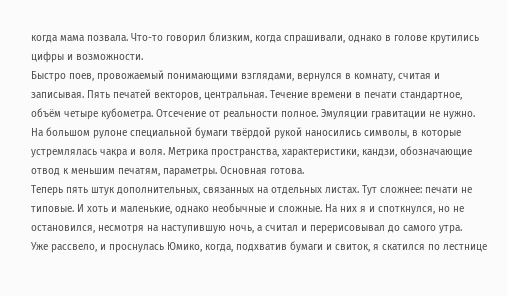когда мама позвала. Что-то говорил близким, когда спрашивали, однако в голове крутились цифры и возможности.
Быстро поев, провожаемый понимающими взглядами, вернулся в комнату, считая и записывая. Пять печатей векторов, центральная. Течение времени в печати стандартное, объём четыре кубометра. Отсечение от реальности полное. Эмуляции гравитации не нужно.
На большом рулоне специальной бумаги твёрдой рукой наносились символы, в которые устремлялась чакра и воля. Метрика пространства, характеристики, кандзи, обозначающие отвод к меньшим печатям, параметры. Основная готова.
Теперь пять штук дополнительных, связанных на отдельных листах. Тут сложнее: печати не типовые. И хоть и маленькие, однако необычные и сложные. На них я и споткнулся, но не остановился, несмотря на наступившую ночь, а считал и перерисовывал до самого утра.
Уже рассвело, и проснулась Юмико, когда, подхватив бумаги и свиток, я скатился по лестнице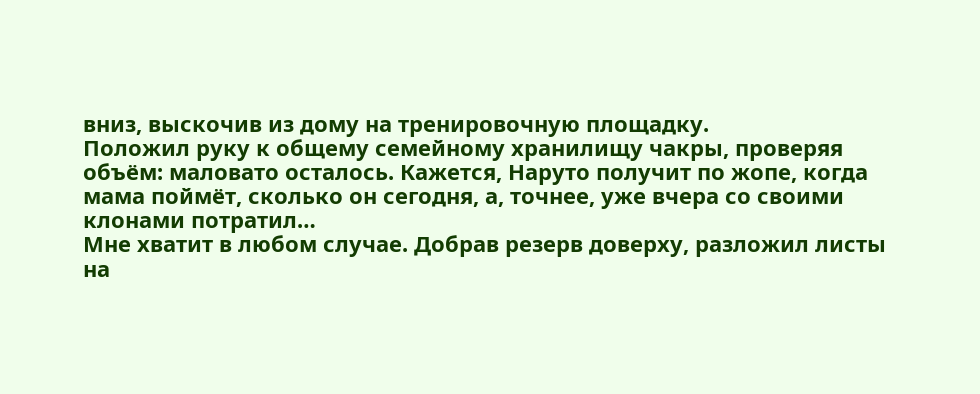вниз, выскочив из дому на тренировочную площадку.
Положил руку к общему семейному хранилищу чакры, проверяя объём: маловато осталось. Кажется, Наруто получит по жопе, когда мама поймёт, сколько он сегодня, а, точнее, уже вчера со своими клонами потратил…
Мне хватит в любом случае. Добрав резерв доверху, разложил листы на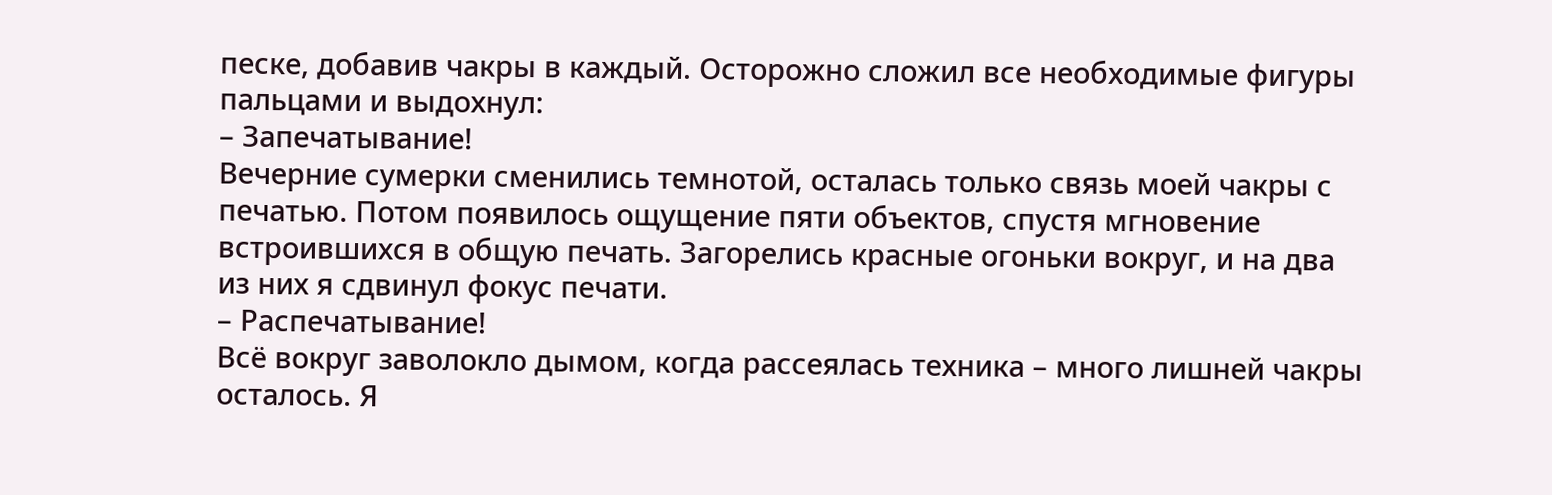песке, добавив чакры в каждый. Осторожно сложил все необходимые фигуры пальцами и выдохнул:
– Запечатывание!
Вечерние сумерки сменились темнотой, осталась только связь моей чакры с печатью. Потом появилось ощущение пяти объектов, спустя мгновение встроившихся в общую печать. Загорелись красные огоньки вокруг, и на два из них я сдвинул фокус печати.
– Распечатывание!
Всё вокруг заволокло дымом, когда рассеялась техника – много лишней чакры осталось. Я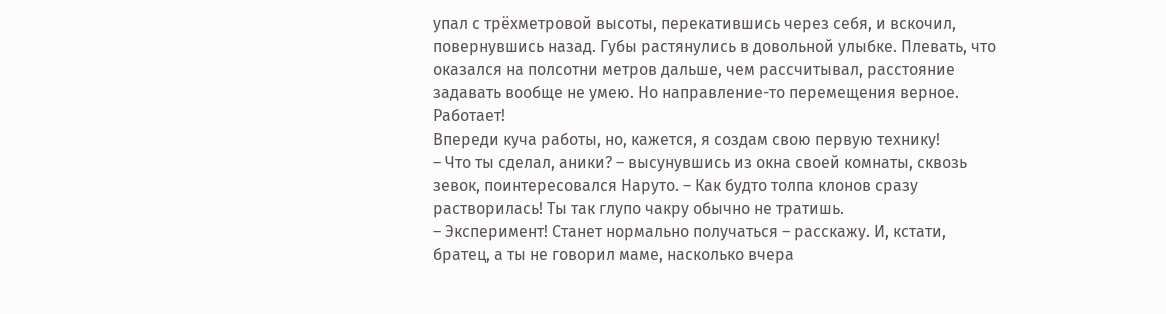упал с трёхметровой высоты, перекатившись через себя, и вскочил, повернувшись назад. Губы растянулись в довольной улыбке. Плевать, что оказался на полсотни метров дальше, чем рассчитывал, расстояние задавать вообще не умею. Но направление-то перемещения верное. Работает!
Впереди куча работы, но, кажется, я создам свою первую технику!
– Что ты сделал, аники? – высунувшись из окна своей комнаты, сквозь зевок, поинтересовался Наруто. – Как будто толпа клонов сразу растворилась! Ты так глупо чакру обычно не тратишь.
– Эксперимент! Станет нормально получаться – расскажу. И, кстати, братец, а ты не говорил маме, насколько вчера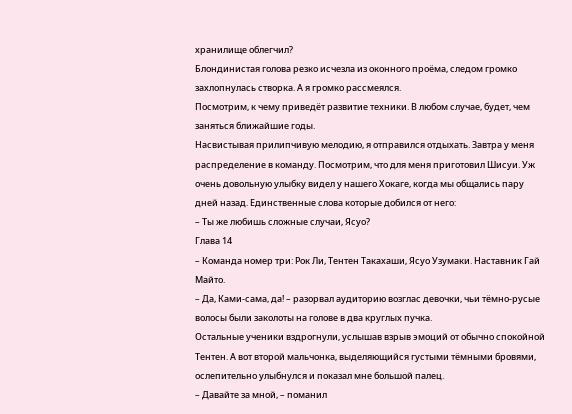хранилище облегчил?
Блондинистая голова резко исчезла из оконного проёма, следом громко захлопнулась створка. А я громко рассмеялся.
Посмотрим, к чему приведёт развитие техники. В любом случае, будет, чем заняться ближайшие годы.
Насвистывая прилипчивую мелодию, я отправился отдыхать. Завтра у меня распределение в команду. Посмотрим, что для меня приготовил Шисуи. Уж очень довольную улыбку видел у нашего Хокаге, когда мы общались пару дней назад. Единственные слова которые добился от него:
– Ты же любишь сложные случаи, Ясуо?
Глава 14
– Команда номер три: Рок Ли, Тентен Такахаши, Ясуо Узумаки. Наставник Гай Майто.
– Да, Ками-сама, да! – разорвал аудиторию возглас девочки, чьи тёмно-русые волосы были заколоты на голове в два круглых пучка.
Остальные ученики вздрогнули, услышав взрыв эмоций от обычно спокойной Тентен. А вот второй мальчонка, выделяющийся густыми тёмными бровями, ослепительно улыбнулся и показал мне большой палец.
– Давайте за мной, – поманил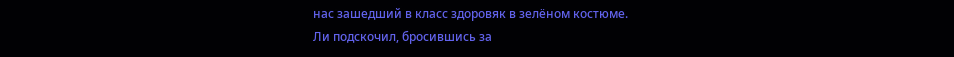нас зашедший в класс здоровяк в зелёном костюме.
Ли подскочил, бросившись за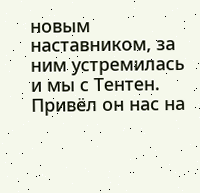новым наставником, за ним устремилась и мы с Тентен. Привёл он нас на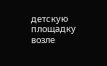детскую площадку возле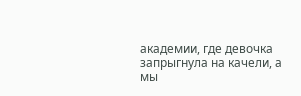академии, где девочка запрыгнула на качели, а мы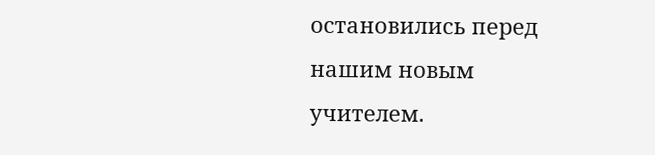остановились перед нашим новым учителем.